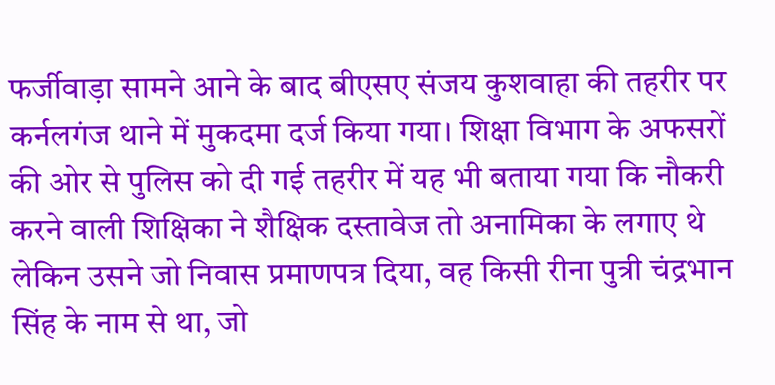फर्जीवाड़ा सामने आने के बाद बीएसए संजय कुशवाहा की तहरीर पर कर्नलगंज थाने में मुकदमा दर्ज किया गया। शिक्षा विभाग के अफसरों की ओर से पुलिस को दी गई तहरीर में यह भी बताया गया कि नौकरी करने वाली शिक्षिका ने शैक्षिक दस्तावेज तो अनामिका के लगाए थे लेकिन उसने जो निवास प्रमाणपत्र दिया, वह किसी रीना पुत्री चंद्रभान सिंह के नाम से था, जो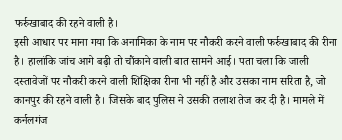फर्रुखाबाद की रहने वाली है।
इसी आधार पर माना गया कि अनामिका के नाम पर नौकरी करने वाली फर्रुखाबाद की रीना है। हालांकि जांच आगे बढ़ी तो चौंकाने वाली बात सामने आई। पता चला कि जाली दस्तावेजों पर नौकरी करने वाली शिक्षिका रीना भी नहीं है और उसका नाम सरिता है, जो कानपुर की रहने वाली है। जिसके बाद पुलिस ने उसकी तलाश तेज कर दी है। मामले में कर्नलगंज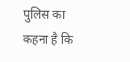पुलिस का कहना है कि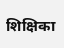शिक्षिका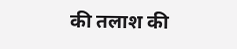की तलाश की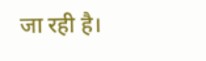जा रही है।